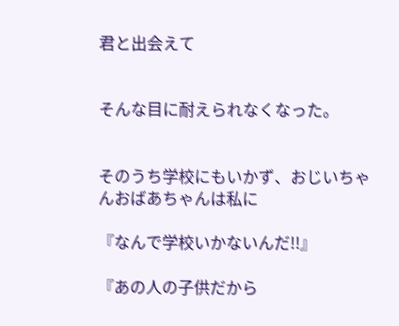君と出会えて


そんな目に耐えられなくなった。


そのうち学校にもいかず、おじいちゃんおばあちゃんは私に

『なんで学校いかないんだ!!』

『あの人の子供だから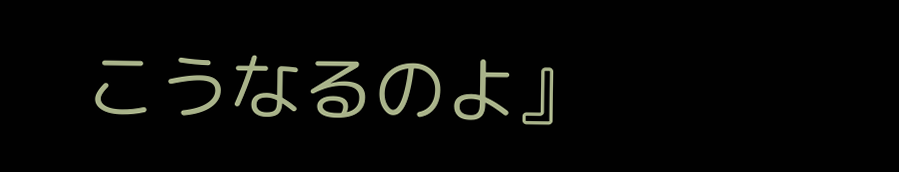こうなるのよ』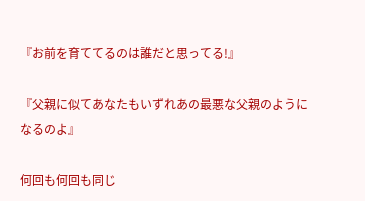『お前を育ててるのは誰だと思ってる!』

『父親に似てあなたもいずれあの最悪な父親のようになるのよ』

何回も何回も同じ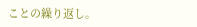ことの繰り返し。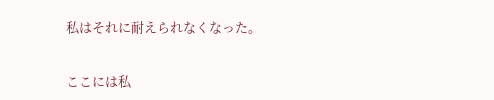私はそれに耐えられなくなった。


ここには私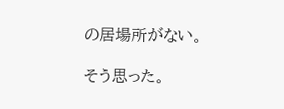の居場所がない。

そう思った。